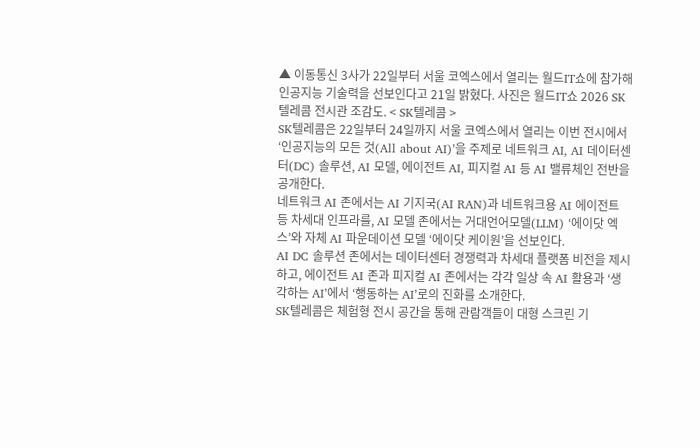▲ 이동통신 3사가 22일부터 서울 코엑스에서 열리는 월드IT쇼에 참가해 인공지능 기술력을 선보인다고 21일 밝혔다. 사진은 월드IT쇼 2026 SK텔레콤 전시관 조감도. < SK텔레콤 >
SK텔레콤은 22일부터 24일까지 서울 코엑스에서 열리는 이번 전시에서 ‘인공지능의 모든 것(All about AI)’을 주제로 네트워크 AI, AI 데이터센터(DC) 솔루션, AI 모델, 에이전트 AI, 피지컬 AI 등 AI 밸류체인 전반을 공개한다.
네트워크 AI 존에서는 AI 기지국(AI RAN)과 네트워크용 AI 에이전트 등 차세대 인프라를, AI 모델 존에서는 거대언어모델(LLM) ‘에이닷 엑스’와 자체 AI 파운데이션 모델 ‘에이닷 케이원’을 선보인다.
AI DC 솔루션 존에서는 데이터센터 경쟁력과 차세대 플랫폼 비전을 제시하고, 에이전트 AI 존과 피지컬 AI 존에서는 각각 일상 속 AI 활용과 ‘생각하는 AI’에서 ‘행동하는 AI’로의 진화를 소개한다.
SK텔레콤은 체험형 전시 공간을 통해 관람객들이 대형 스크린 기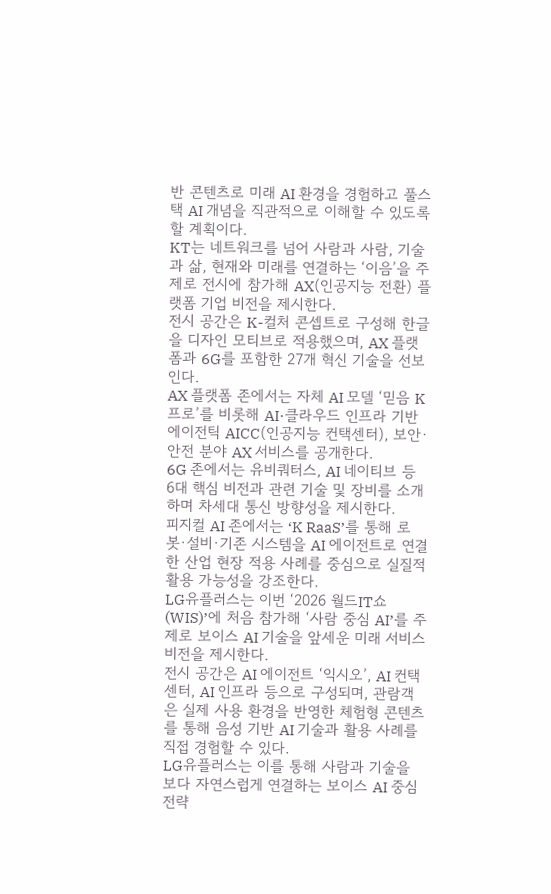반 콘텐츠로 미래 AI 환경을 경험하고 풀스택 AI 개념을 직관적으로 이해할 수 있도록 할 계획이다.
KT는 네트워크를 넘어 사람과 사람, 기술과 삶, 현재와 미래를 연결하는 ‘이음’을 주제로 전시에 참가해 AX(인공지능 전환) 플랫폼 기업 비전을 제시한다.
전시 공간은 K-컬처 콘셉트로 구성해 한글을 디자인 모티브로 적용했으며, AX 플랫폼과 6G를 포함한 27개 혁신 기술을 선보인다.
AX 플랫폼 존에서는 자체 AI 모델 ‘믿음 K 프로’를 비롯해 AI·클라우드 인프라 기반 에이전틱 AICC(인공지능 컨택센터), 보안·안전 분야 AX 서비스를 공개한다.
6G 존에서는 유비쿼터스, AI 네이티브 등 6대 핵심 비전과 관련 기술 및 장비를 소개하며 차세대 통신 방향성을 제시한다.
피지컬 AI 존에서는 ‘K RaaS’를 통해 로봇·설비·기존 시스템을 AI 에이전트로 연결한 산업 현장 적용 사례를 중심으로 실질적 활용 가능성을 강조한다.
LG유플러스는 이번 ‘2026 월드IT쇼(WIS)’에 처음 참가해 ‘사람 중심 AI’를 주제로 보이스 AI 기술을 앞세운 미래 서비스 비전을 제시한다.
전시 공간은 AI 에이전트 ‘익시오’, AI 컨택센터, AI 인프라 등으로 구성되며, 관람객은 실제 사용 환경을 반영한 체험형 콘텐츠를 통해 음성 기반 AI 기술과 활용 사례를 직접 경험할 수 있다.
LG유플러스는 이를 통해 사람과 기술을 보다 자연스럽게 연결하는 보이스 AI 중심 전략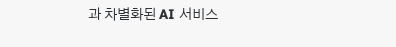과 차별화된 AI 서비스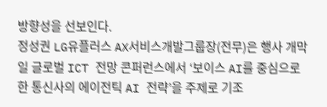방향성을 선보인다.
정성권 LG유플러스 AX서비스개발그룹장(전무)은 행사 개막일 글로벌 ICT 전망 콘퍼런스에서 ‘보이스 AI를 중심으로 한 통신사의 에이전틱 AI 전략’을 주제로 기조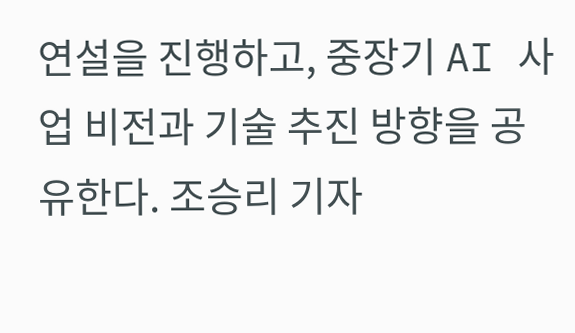연설을 진행하고, 중장기 AI 사업 비전과 기술 추진 방향을 공유한다. 조승리 기자